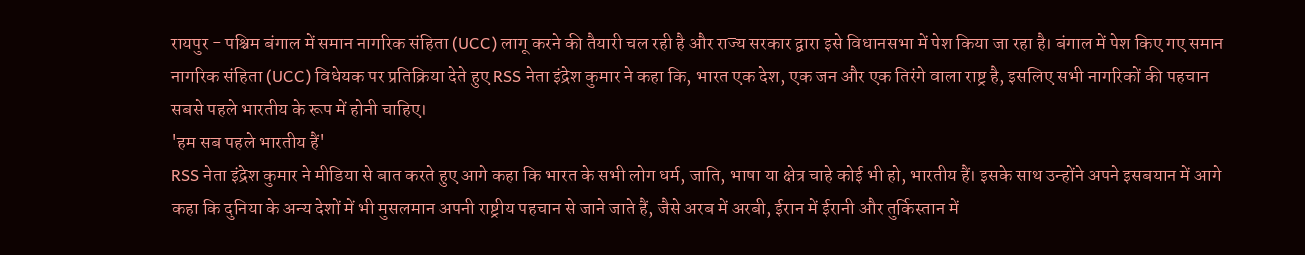रायपुर - पश्चिम बंगाल में समान नागरिक संहिता (UCC) लागू करने की तैयारी चल रही है और राज्य सरकार द्वारा इसे विधानसभा में पेश किया जा रहा है। बंगाल में पेश किए गए समान नागरिक संहिता (UCC) विधेयक पर प्रतिक्रिया देते हुए RSS नेता इंद्रेश कुमार ने कहा कि, भारत एक देश, एक जन और एक तिरंगे वाला राष्ट्र है, इसलिए सभी नागरिकों की पहचान सबसे पहले भारतीय के रूप में होनी चाहिए।
'हम सब पहले भारतीय हैं'
RSS नेता इंद्रेश कुमार ने मीडिया से बात करते हुए आगे कहा कि भारत के सभी लोग धर्म, जाति, भाषा या क्षेत्र चाहे कोई भी हो, भारतीय हैं। इसके साथ उन्होंने अपने इसबयान में आगे कहा कि दुनिया के अन्य देशों में भी मुसलमान अपनी राष्ट्रीय पहचान से जाने जाते हैं, जैसे अरब में अरबी, ईरान में ईरानी और तुर्किस्तान में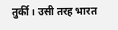तुर्की। उसी तरह भारत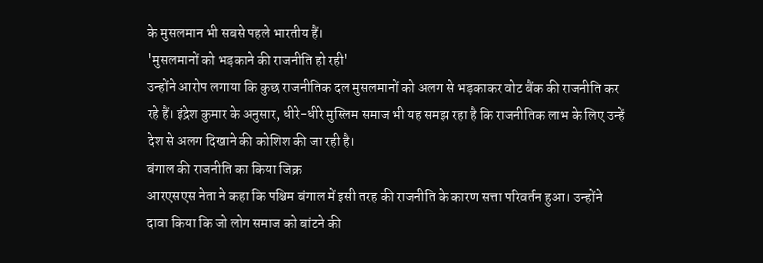के मुसलमान भी सबसे पहले भारतीय हैं।
'मुसलमानों को भड़काने की राजनीति हो रही'
उन्होंने आरोप लगाया कि कुछ राजनीतिक दल मुसलमानों को अलग से भड़काकर वोट बैंक की राजनीति कर रहे हैं। इंद्रेश कुमार के अनुसार, धीरे-धीरे मुस्लिम समाज भी यह समझ रहा है कि राजनीतिक लाभ के लिए उन्हें देश से अलग दिखाने की कोशिश की जा रही है।
बंगाल की राजनीति का किया जिक्र
आरएसएस नेता ने कहा कि पश्चिम बंगाल में इसी तरह की राजनीति के कारण सत्ता परिवर्तन हुआ। उन्होंने दावा किया कि जो लोग समाज को बांटने की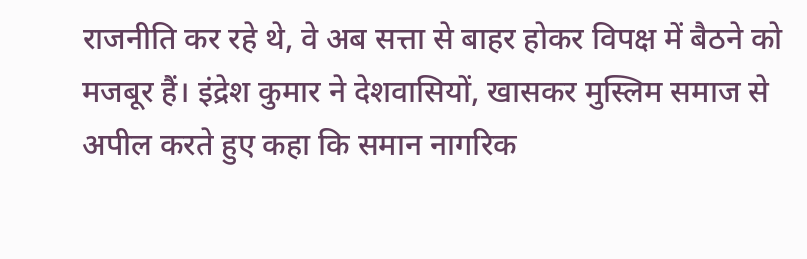राजनीति कर रहे थे, वे अब सत्ता से बाहर होकर विपक्ष में बैठने को मजबूर हैं। इंद्रेश कुमार ने देशवासियों, खासकर मुस्लिम समाज से अपील करते हुए कहा कि समान नागरिक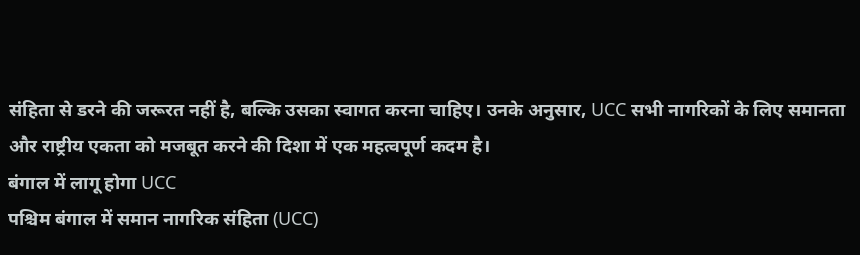संहिता से डरने की जरूरत नहीं है, बल्कि उसका स्वागत करना चाहिए। उनके अनुसार, UCC सभी नागरिकों के लिए समानता और राष्ट्रीय एकता को मजबूत करने की दिशा में एक महत्वपूर्ण कदम है।
बंगाल में लागू होगा UCC
पश्चिम बंगाल में समान नागरिक संहिता (UCC)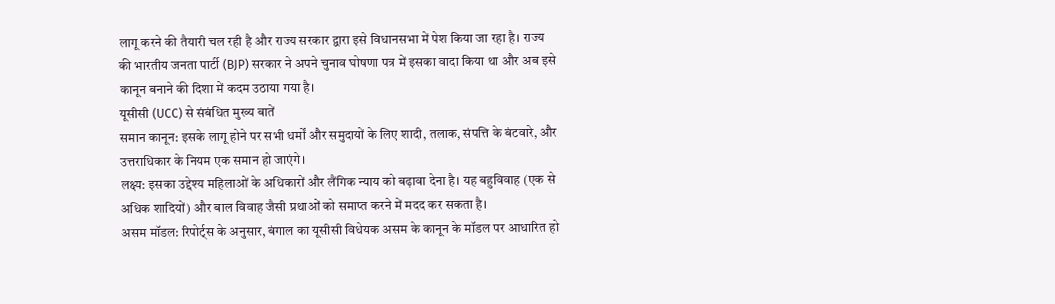लागू करने की तैयारी चल रही है और राज्य सरकार द्वारा इसे विधानसभा में पेश किया जा रहा है। राज्य की भारतीय जनता पार्टी (BJP) सरकार ने अपने चुनाव घोषणा पत्र में इसका वादा किया था और अब इसे कानून बनाने की दिशा में कदम उठाया गया है।
यूसीसी (UCC) से संबंधित मुख्य बातें
समान कानून: इसके लागू होने पर सभी धर्मों और समुदायों के लिए शादी, तलाक, संपत्ति के बंटवारे, और उत्तराधिकार के नियम एक समान हो जाएंगे।
लक्ष्य: इसका उद्देश्य महिलाओं के अधिकारों और लैंगिक न्याय को बढ़ावा देना है। यह बहुविवाह (एक से अधिक शादियों) और बाल विवाह जैसी प्रथाओं को समाप्त करने में मदद कर सकता है।
असम मॉडल: रिपोर्ट्स के अनुसार, बंगाल का यूसीसी विधेयक असम के कानून के मॉडल पर आधारित हो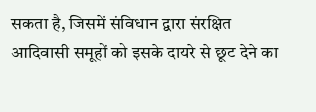सकता है, जिसमें संविधान द्वारा संरक्षित आदिवासी समूहों को इसके दायरे से छूट देने का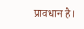प्रावधान है।